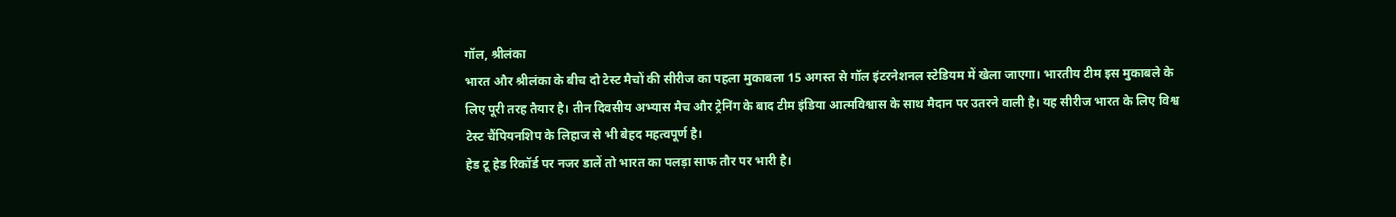गॉल, श्रीलंका
भारत और श्रीलंका के बीच दो टेस्ट मैचों की सीरीज का पहला मुकाबला 15 अगस्त से गॉल इंटरनेशनल स्टेडियम में खेला जाएगा। भारतीय टीम इस मुकाबले के लिए पूरी तरह तैयार है। तीन दिवसीय अभ्यास मैच और ट्रेनिंग के बाद टीम इंडिया आत्मविश्वास के साथ मैदान पर उतरने वाली है। यह सीरीज भारत के लिए विश्व टेस्ट चैंपियनशिप के लिहाज से भी बेहद महत्वपूर्ण है।
हेड टू हेड रिकॉर्ड पर नजर डालें तो भारत का पलड़ा साफ तौर पर भारी है।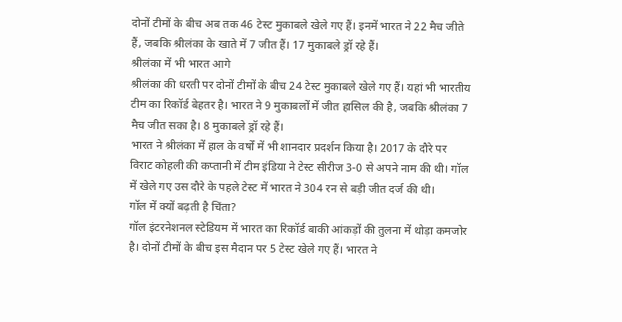दोनों टीमों के बीच अब तक 46 टेस्ट मुकाबले खेले गए हैं। इनमें भारत ने 22 मैच जीते हैं, जबकि श्रीलंका के खाते में 7 जीत हैं। 17 मुकाबले ड्रॉ रहे हैं।
श्रीलंका में भी भारत आगे
श्रीलंका की धरती पर दोनों टीमों के बीच 24 टेस्ट मुकाबले खेले गए हैं। यहां भी भारतीय टीम का रिकॉर्ड बेहतर है। भारत ने 9 मुकाबलों में जीत हासिल की है, जबकि श्रीलंका 7 मैच जीत सका है। 8 मुकाबले ड्रॉ रहे हैं।
भारत ने श्रीलंका में हाल के वर्षों में भी शानदार प्रदर्शन किया है। 2017 के दौरे पर विराट कोहली की कप्तानी में टीम इंडिया ने टेस्ट सीरीज 3-0 से अपने नाम की थी। गॉल में खेले गए उस दौरे के पहले टेस्ट में भारत ने 304 रन से बड़ी जीत दर्ज की थी।
गॉल में क्यों बढ़ती है चिंता?
गॉल इंटरनेशनल स्टेडियम में भारत का रिकॉर्ड बाकी आंकड़ों की तुलना में थोड़ा कमजोर है। दोनों टीमों के बीच इस मैदान पर 5 टेस्ट खेले गए हैं। भारत ने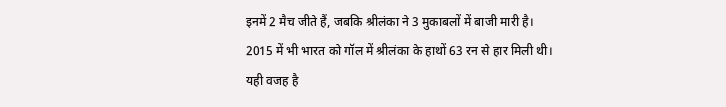इनमें 2 मैच जीते हैं, जबकि श्रीलंका ने 3 मुकाबलों में बाजी मारी है।
2015 में भी भारत को गॉल में श्रीलंका के हाथों 63 रन से हार मिली थी। यही वजह है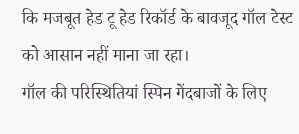कि मजबूत हेड टू हेड रिकॉर्ड के बावजूद गॉल टेस्ट को आसान नहीं माना जा रहा।
गॉल की परिस्थितियां स्पिन गेंदबाजों के लिए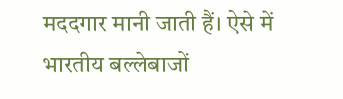मददगार मानी जाती हैं। ऐसे में भारतीय बल्लेबाजों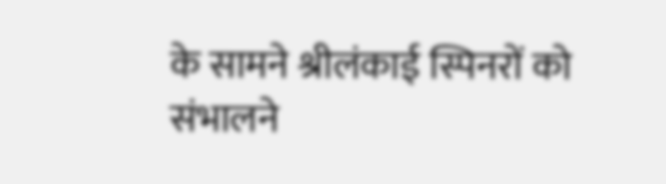के सामने श्रीलंकाई स्पिनरों को संभालने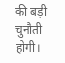की बड़ी चुनौती होगी।